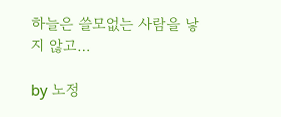하늘은 쓸모없는 사람을 낳지 않고…

by 노정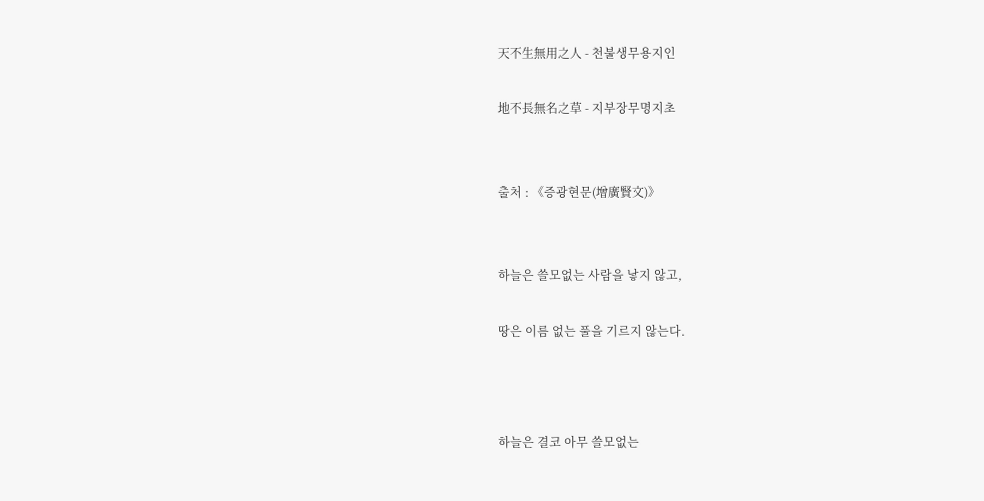天不生無用之人 - 천불생무용지인

地不長無名之草 - 지부장무명지초


출처 : 《증광현문(增廣賢文)》


하늘은 쓸모없는 사람을 낳지 않고,

땅은 이름 없는 풀을 기르지 않는다.



하늘은 결코 아무 쓸모없는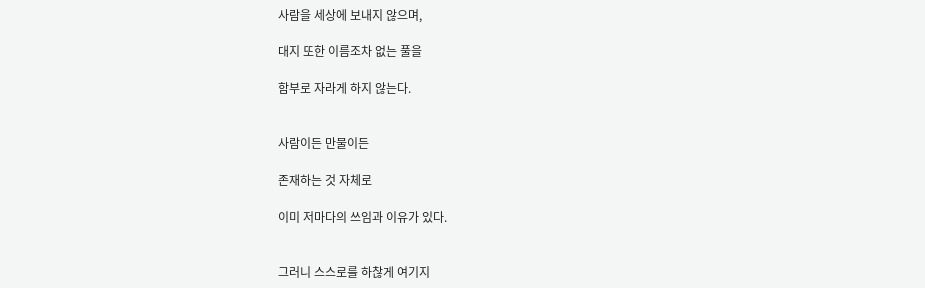사람을 세상에 보내지 않으며,

대지 또한 이름조차 없는 풀을

함부로 자라게 하지 않는다.


사람이든 만물이든

존재하는 것 자체로

이미 저마다의 쓰임과 이유가 있다.


그러니 스스로를 하찮게 여기지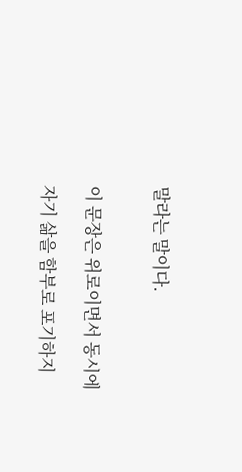말라는 말이다.


이 문장은 위로이면서 동시에

자기 삶을 함부로 포기하지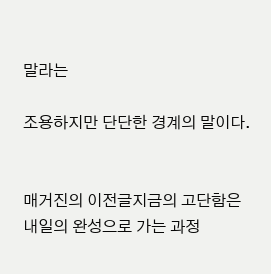말라는

조용하지만 단단한 경계의 말이다.


매거진의 이전글지금의 고단함은 내일의 완성으로 가는 과정